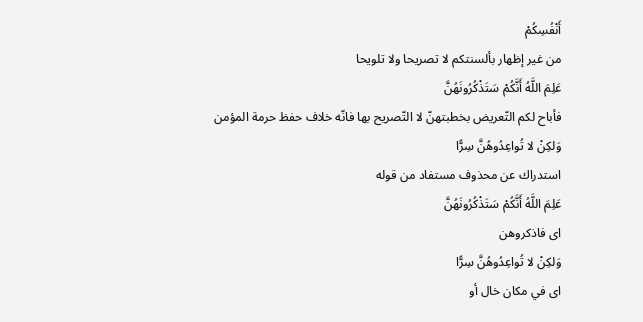أَنْفُسِكُمْ
من غير إظهار بألسنتكم لا تصريحا ولا تلويحا
عَلِمَ اللَّهُ أَنَّكُمْ سَتَذْكُرُونَهُنَّ
فأباح لكم التّعريض بخطبتهنّ لا التّصريح بها فانّه خلاف حفظ حرمة المؤمن
وَلكِنْ لا تُواعِدُوهُنَّ سِرًّا
استدراك عن محذوف مستفاد من قوله
عَلِمَ اللَّهُ أَنَّكُمْ سَتَذْكُرُونَهُنَّ
اى فاذكروهن
وَلكِنْ لا تُواعِدُوهُنَّ سِرًّا
اى في مكان خال أو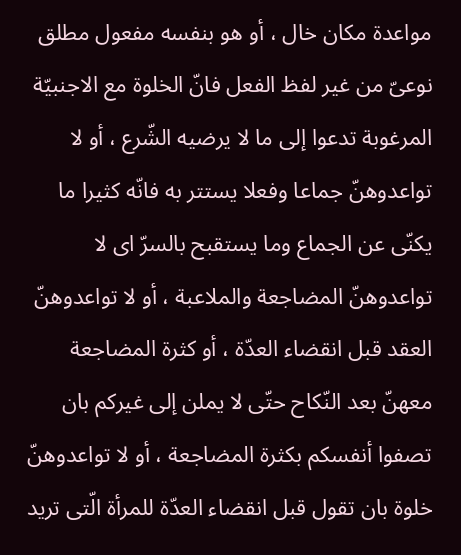مواعدة مكان خال ، أو هو بنفسه مفعول مطلق نوعىّ من غير لفظ الفعل فانّ الخلوة مع الاجنبيّة المرغوبة تدعوا إلى ما لا يرضيه الشّرع ، أو لا تواعدوهنّ جماعا وفعلا يستتر به فانّه كثيرا ما يكنّى عن الجماع وما يستقبح بالسرّ اى لا تواعدوهنّ المضاجعة والملاعبة ، أو لا تواعدوهنّ العقد قبل انقضاء العدّة ، أو كثرة المضاجعة معهنّ بعد النّكاح حتّى لا يملن إلى غيركم بان تصفوا أنفسكم بكثرة المضاجعة ، أو لا تواعدوهنّ خلوة بان تقول قبل انقضاء العدّة للمرأة الّتى تريد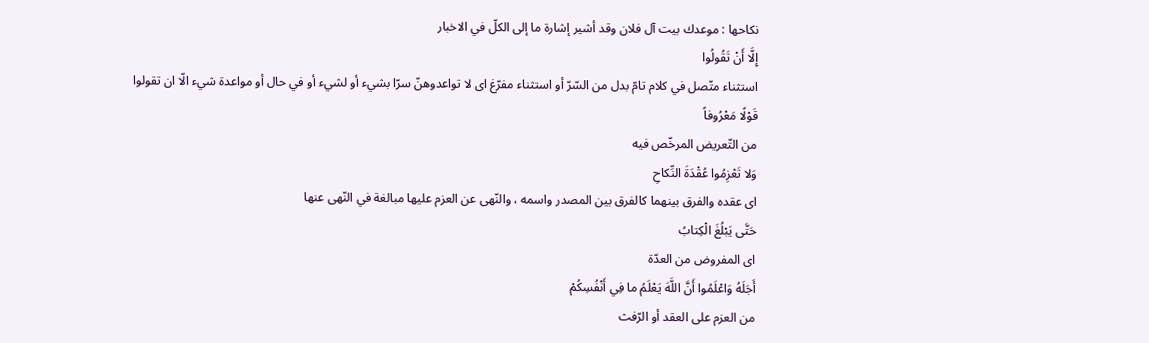نكاحها : موعدك بيت آل فلان وقد أشير إشارة ما إلى الكلّ في الاخبار
إِلَّا أَنْ تَقُولُوا
استثناء متّصل في كلام تامّ بدل من السّرّ أو استثناء مفرّغ اى لا تواعدوهنّ سرّا بشيء أو لشيء أو في حال أو مواعدة شيء الّا ان تقولوا
قَوْلًا مَعْرُوفاً
من التّعريض المرخّص فيه
وَلا تَعْزِمُوا عُقْدَةَ النِّكاحِ
اى عقده والفرق بينهما كالفرق بين المصدر واسمه ، والنّهى عن العزم عليها مبالغة في النّهى عنها
حَتَّى يَبْلُغَ الْكِتابُ
اى المفروض من العدّة
أَجَلَهُ وَاعْلَمُوا أَنَّ اللَّهَ يَعْلَمُ ما فِي أَنْفُسِكُمْ
من العزم على العقد أو الرّفث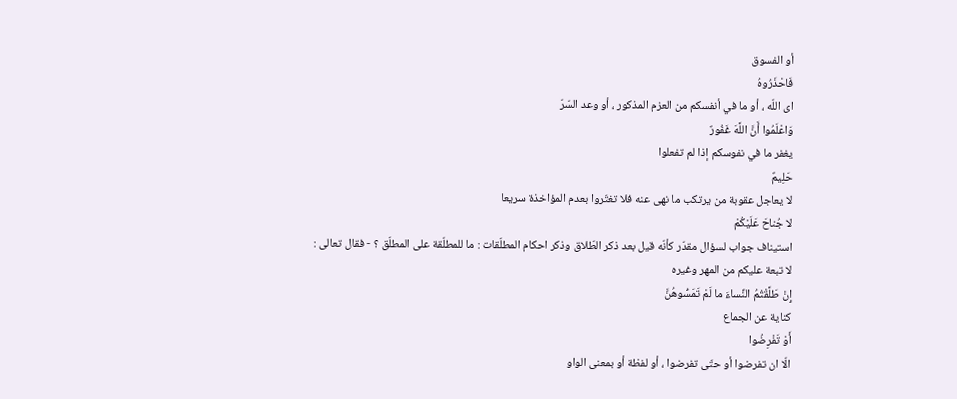أو الفسوق
فَاحْذَرُوهُ
اى اللّه ، أو ما في أنفسكم من العزم المذكور ، أو وعد السّرّ
وَاعْلَمُوا أَنَّ اللَّهَ غَفُورٌ
يغفر ما في نفوسكم إذا لم تفعلوا
حَلِيمٌ
لا يعاجل عقوبة من يرتكب ما نهى عنه فلا تغتّروا بعدم المؤاخذة سريعا
لا جُناحَ عَلَيْكُمْ
استيناف جواب لسؤال مقدّر كأنّه قيل بعد ذكر الطّلاق وذكر احكام المطلّقات : ما للمطلّقة على المطلّق ؟ - فقال تعالى :
لا تبعة عليكم من المهر وغيره
إِنْ طَلَّقْتُمُ النِّساءَ ما لَمْ تَمَسُّوهُنَّ
كناية عن الجماع
أَوْ تَفْرِضُوا
الّا ان تفرضوا أو حتّى تفرضوا ، أو لفظة أو بمعنى الواو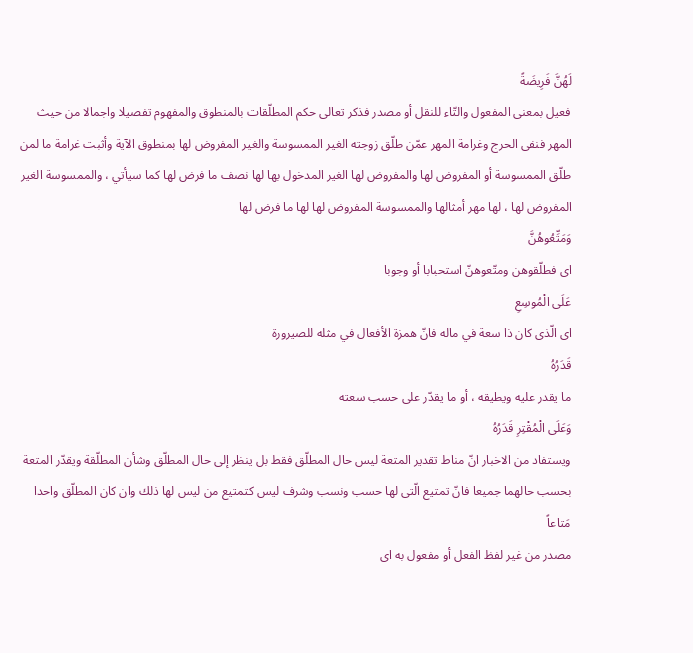لَهُنَّ فَرِيضَةً
فعيل بمعنى المفعول والتّاء للنقل أو مصدر فذكر تعالى حكم المطلّقات بالمنطوق والمفهوم تفصيلا واجمالا من حيث المهر فنفى الحرج وغرامة المهر عمّن طلّق زوجته الغير الممسوسة والغير المفروض لها بمنطوق الآية وأثبت غرامة ما لمن طلّق الممسوسة أو المفروض لها والمفروض لها الغير المدخول بها لها نصف ما فرض لها كما سيأتي ، والممسوسة الغير المفروض لها ، لها مهر أمثالها والممسوسة المفروض لها لها ما فرض لها
وَمَتِّعُوهُنَّ
اى فطلّقوهن ومتّعوهنّ استحبابا أو وجوبا
عَلَى الْمُوسِعِ
اى الّذى كان ذا سعة في ماله فانّ همزة الأفعال في مثله للصيرورة
قَدَرُهُ
ما يقدر عليه ويطيقه ، أو ما يقدّر على حسب سعته
وَعَلَى الْمُقْتِرِ قَدَرُهُ
ويستفاد من الاخبار انّ مناط تقدير المتعة ليس حال المطلّق فقط بل ينظر إلى حال المطلّق وشأن المطلّقة ويقدّر المتعة بحسب حالهما جميعا فانّ تمتيع الّتى لها حسب ونسب وشرف ليس كتمتيع من ليس لها ذلك وان كان المطلّق واحدا
مَتاعاً
مصدر من غير لفظ الفعل أو مفعول به اى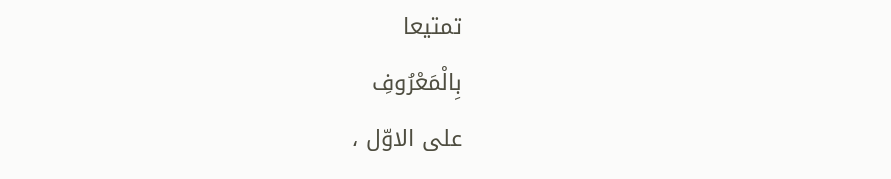تمتيعا
بِالْمَعْرُوفِ
على الاوّل ،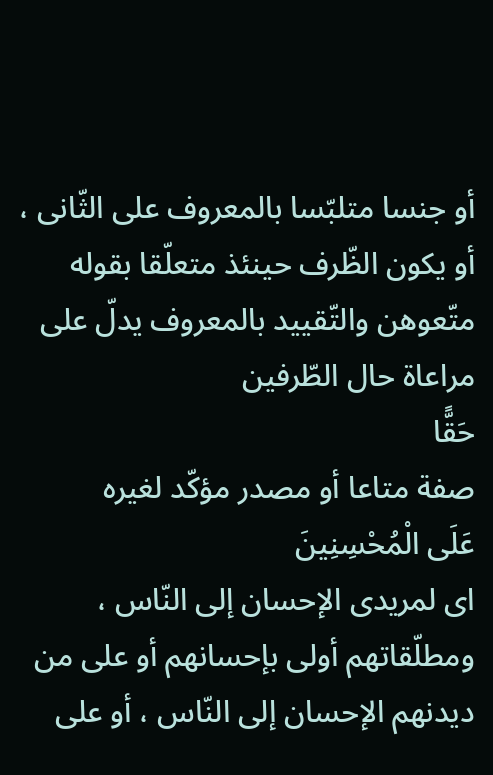أو جنسا متلبّسا بالمعروف على الثّانى ، أو يكون الظّرف حينئذ متعلّقا بقوله متّعوهن والتّقييد بالمعروف يدلّ على مراعاة حال الطّرفين
حَقًّا
صفة متاعا أو مصدر مؤكّد لغيره
عَلَى الْمُحْسِنِينَ
اى لمريدى الإحسان إلى النّاس ، ومطلّقاتهم أولى بإحسانهم أو على من ديدنهم الإحسان إلى النّاس ، أو على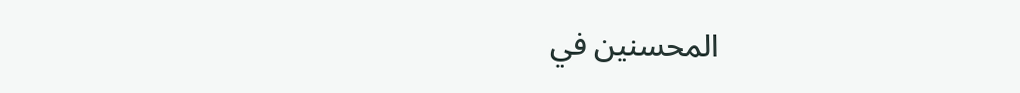المحسنين في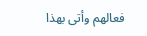فعالهم وأتى بهذا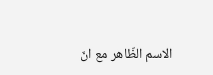الاسم الظّاهر مع انّ